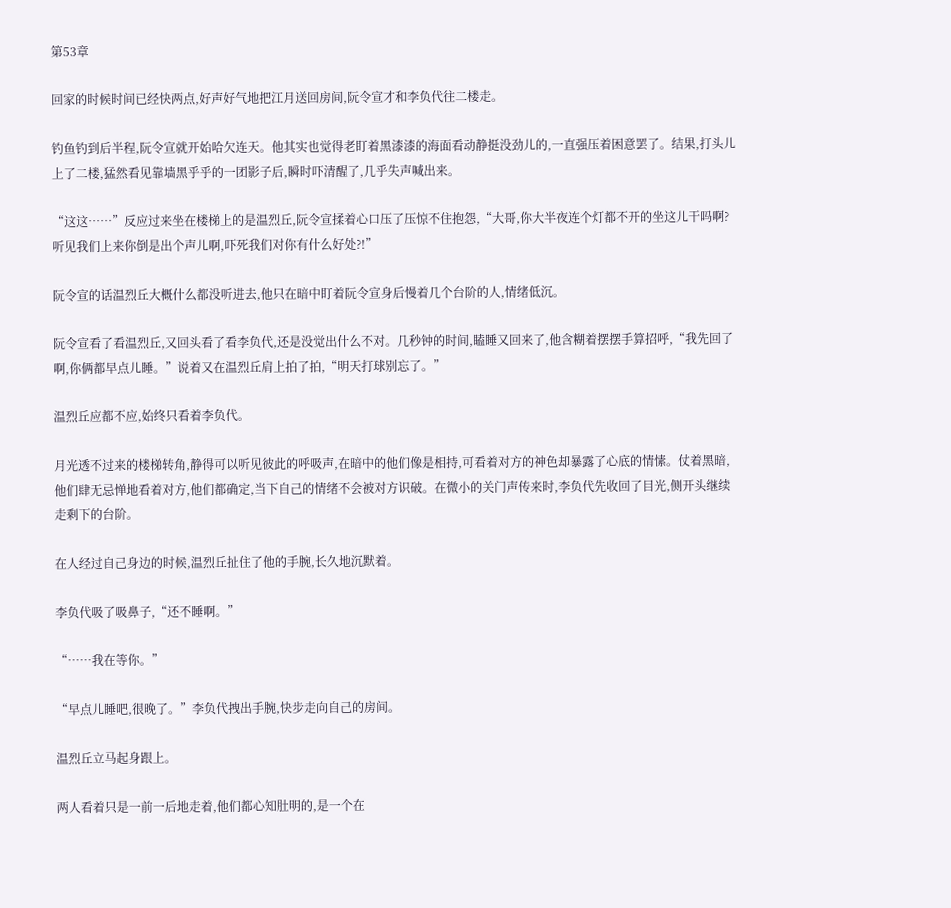第53章

回家的时候时间已经快两点,好声好气地把江月送回房间,阮令宣才和李负代往二楼走。

钓鱼钓到后半程,阮令宣就开始哈欠连天。他其实也觉得老盯着黑漆漆的海面看动静挺没劲儿的,一直强压着困意罢了。结果,打头儿上了二楼,猛然看见靠墙黑乎乎的一团影子后,瞬时吓清醒了,几乎失声喊出来。

“这这……”反应过来坐在楼梯上的是温烈丘,阮令宣揉着心口压了压惊不住抱怨,“大哥,你大半夜连个灯都不开的坐这儿干吗啊?听见我们上来你倒是出个声儿啊,吓死我们对你有什么好处?!”

阮令宣的话温烈丘大概什么都没听进去,他只在暗中盯着阮令宣身后慢着几个台阶的人,情绪低沉。

阮令宣看了看温烈丘,又回头看了看李负代,还是没觉出什么不对。几秒钟的时间,瞌睡又回来了,他含糊着摆摆手算招呼,“我先回了啊,你俩都早点儿睡。”说着又在温烈丘肩上拍了拍,“明天打球别忘了。”

温烈丘应都不应,始终只看着李负代。

月光透不过来的楼梯转角,静得可以听见彼此的呼吸声,在暗中的他们像是相持,可看着对方的神色却暴露了心底的情愫。仗着黑暗,他们肆无忌惮地看着对方,他们都确定,当下自己的情绪不会被对方识破。在微小的关门声传来时,李负代先收回了目光,侧开头继续走剩下的台阶。

在人经过自己身边的时候,温烈丘扯住了他的手腕,长久地沉默着。

李负代吸了吸鼻子,“还不睡啊。”

“……我在等你。”

“早点儿睡吧,很晚了。”李负代拽出手腕,快步走向自己的房间。

温烈丘立马起身跟上。

两人看着只是一前一后地走着,他们都心知肚明的,是一个在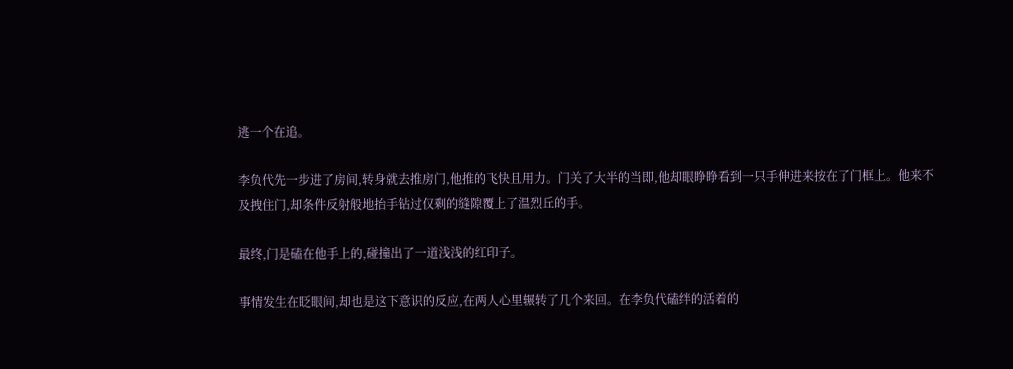逃一个在追。

李负代先一步进了房间,转身就去推房门,他推的飞快且用力。门关了大半的当即,他却眼睁睁看到一只手伸进来按在了门框上。他来不及拽住门,却条件反射般地抬手钻过仅剩的缝隙覆上了温烈丘的手。

最终,门是磕在他手上的,碰撞出了一道浅浅的红印子。

事情发生在眨眼间,却也是这下意识的反应,在两人心里辗转了几个来回。在李负代磕绊的活着的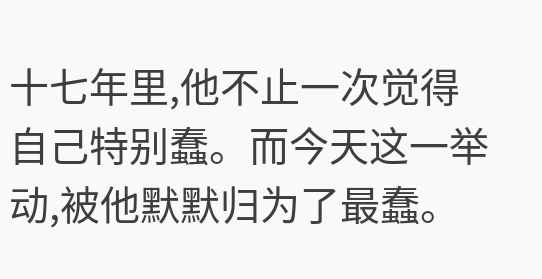十七年里,他不止一次觉得自己特别蠢。而今天这一举动,被他默默归为了最蠢。